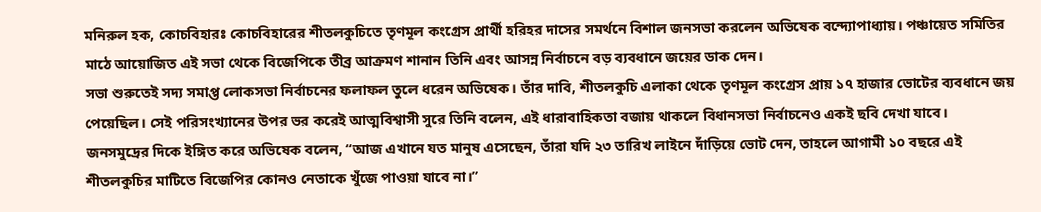মনিরুল হক, কোচবিহারঃ কোচবিহারের শীতলকুচিতে তৃণমূল কংগ্রেস প্রার্থী হরিহর দাসের সমর্থনে বিশাল জনসভা করলেন অভিষেক বন্দ্যোপাধ্যায়। পঞ্চায়েত সমিতির মাঠে আয়োজিত এই সভা থেকে বিজেপিকে তীব্র আক্রমণ শানান তিনি এবং আসন্ন নির্বাচনে বড় ব্যবধানে জয়ের ডাক দেন।
সভা শুরুতেই সদ্য সমাপ্ত লোকসভা নির্বাচনের ফলাফল তুলে ধরেন অভিষেক। তাঁর দাবি, শীতলকুচি এলাকা থেকে তৃণমূল কংগ্রেস প্রায় ১৭ হাজার ভোটের ব্যবধানে জয় পেয়েছিল। সেই পরিসংখ্যানের উপর ভর করেই আত্মবিশ্বাসী সুরে তিনি বলেন, এই ধারাবাহিকতা বজায় থাকলে বিধানসভা নির্বাচনেও একই ছবি দেখা যাবে।
জনসমুদ্রের দিকে ইঙ্গিত করে অভিষেক বলেন, “আজ এখানে যত মানুষ এসেছেন, তাঁরা যদি ২৩ তারিখ লাইনে দাঁড়িয়ে ভোট দেন, তাহলে আগামী ১০ বছরে এই শীতলকুচির মাটিতে বিজেপির কোনও নেতাকে খুঁজে পাওয়া যাবে না।”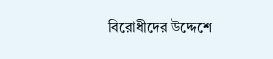বিরোধীদের উদ্দেশে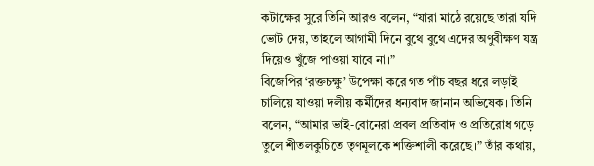কটাক্ষের সুরে তিনি আরও বলেন, “যারা মাঠে রয়েছে তারা যদি ভোট দেয়, তাহলে আগামী দিনে বুথে বুথে এদের অণুবীক্ষণ যন্ত্র দিয়েও খুঁজে পাওয়া যাবে না।”
বিজেপির ‘রক্তচক্ষু’ উপেক্ষা করে গত পাঁচ বছর ধরে লড়াই চালিয়ে যাওয়া দলীয় কর্মীদের ধন্যবাদ জানান অভিষেক। তিনি বলেন, “আমার ভাই-বোনেরা প্রবল প্রতিবাদ ও প্রতিরোধ গড়ে তুলে শীতলকুচিতে তৃণমূলকে শক্তিশালী করেছে।” তাঁর কথায়,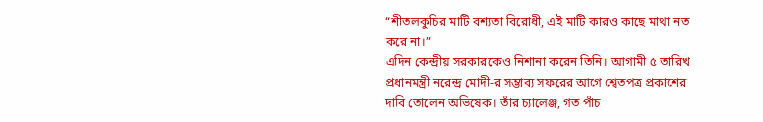“শীতলকুচির মাটি বশ্যতা বিরোধী, এই মাটি কারও কাছে মাথা নত করে না।”
এদিন কেন্দ্রীয় সরকারকেও নিশানা করেন তিনি। আগামী ৫ তারিখ প্রধানমন্ত্রী নরেন্দ্র মোদী-র সম্ভাব্য সফরের আগে শ্বেতপত্র প্রকাশের দাবি তোলেন অভিষেক। তাঁর চ্যালেঞ্জ, গত পাঁচ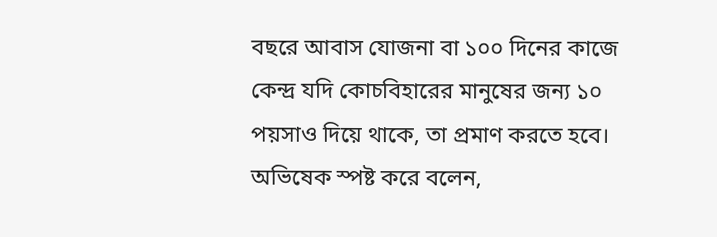বছরে আবাস যোজনা বা ১০০ দিনের কাজে কেন্দ্র যদি কোচবিহারের মানুষের জন্য ১০ পয়সাও দিয়ে থাকে, তা প্রমাণ করতে হবে।
অভিষেক স্পষ্ট করে বলেন,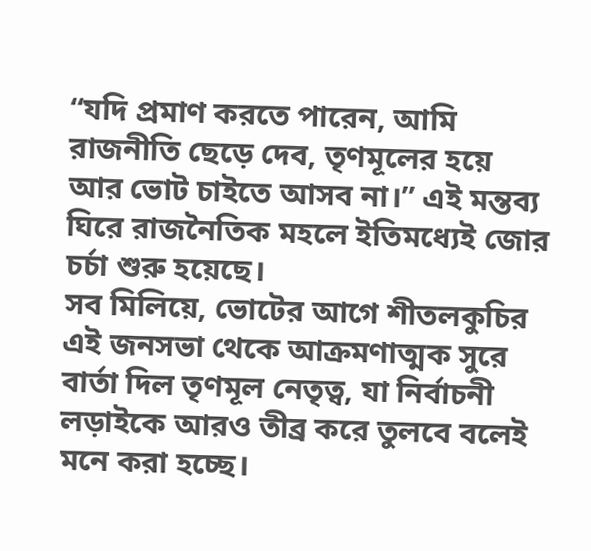“যদি প্রমাণ করতে পারেন, আমি রাজনীতি ছেড়ে দেব, তৃণমূলের হয়ে আর ভোট চাইতে আসব না।” এই মন্তব্য ঘিরে রাজনৈতিক মহলে ইতিমধ্যেই জোর চর্চা শুরু হয়েছে।
সব মিলিয়ে, ভোটের আগে শীতলকুচির এই জনসভা থেকে আক্রমণাত্মক সুরে বার্তা দিল তৃণমূল নেতৃত্ব, যা নির্বাচনী লড়াইকে আরও তীব্র করে তুলবে বলেই মনে করা হচ্ছে।